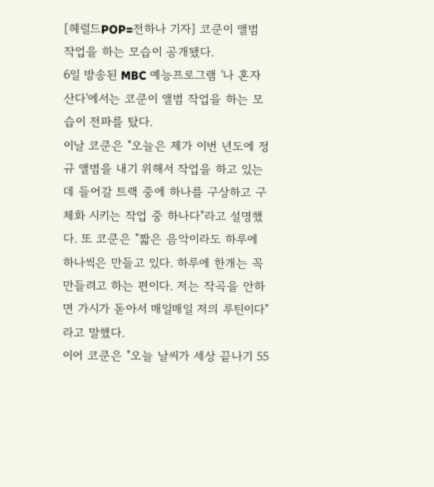[헤럴드POP=전하나 기자] 코쿤이 앨범 작업을 하는 모습이 공개됐다.
6일 방송된 MBC 예능프로그램 '나 혼자 산다'에서는 코쿤이 앨범 작업을 하는 모습이 전파를 탔다.
이날 코쿤은 "오늘은 제가 이번 년도에 정규 앨범을 내기 위해서 작업을 하고 있는데 들어갈 트랙 중에 하나를 구상하고 구체화 시키는 작업 중 하나다"라고 설명했다. 또 코쿤은 "짧은 음악이라도 하루에 하나씩은 만들고 있다. 하루에 한개는 꼭 만들려고 하는 편이다. 저는 작곡을 안하면 가시가 돋아서 매일매일 저의 루틴이다"라고 말했다.
이어 코쿤은 "오늘 날씨가 세상 끝나기 55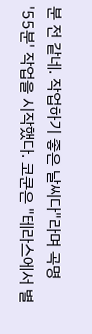분 전 같네. 작업하기 좋은 날씨다"라며 곡명 '55분' 작업을 시작했다. 코쿤은 "테라스에서 별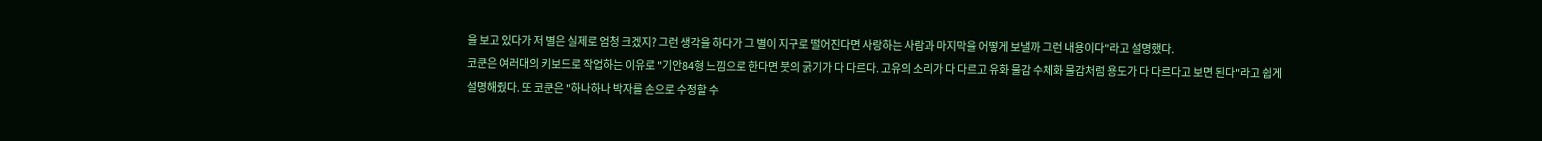을 보고 있다가 저 별은 실제로 엄청 크겠지? 그런 생각을 하다가 그 별이 지구로 떨어진다면 사랑하는 사람과 마지막을 어떻게 보낼까 그런 내용이다"라고 설명했다.
코쿤은 여러대의 키보드로 작업하는 이유로 "기안84형 느낌으로 한다면 붓의 굵기가 다 다르다. 고유의 소리가 다 다르고 유화 물감 수체화 물감처럼 용도가 다 다르다고 보면 된다"라고 쉽게 설명해줬다. 또 코쿤은 "하나하나 박자를 손으로 수정할 수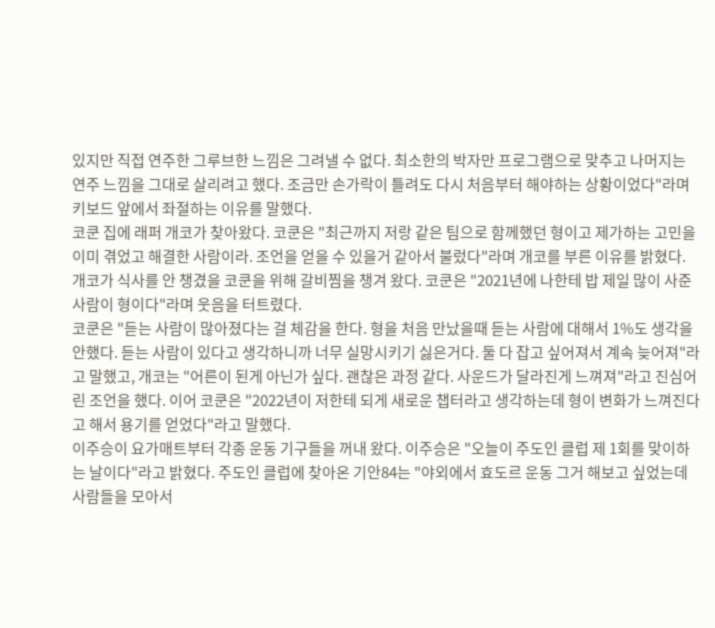있지만 직접 연주한 그루브한 느낌은 그려낼 수 없다. 최소한의 박자만 프로그램으로 맞추고 나머지는 연주 느낌을 그대로 살리려고 했다. 조금만 손가락이 틀려도 다시 처음부터 해야하는 상황이었다"라며 키보드 앞에서 좌절하는 이유를 말했다.
코쿤 집에 래퍼 개코가 찾아왔다. 코쿤은 "최근까지 저랑 같은 팀으로 함께했던 형이고 제가하는 고민을 이미 겪었고 해결한 사람이라. 조언을 얻을 수 있을거 같아서 불렀다"라며 개코를 부른 이유를 밝혔다. 개코가 식사를 안 챙겼을 코쿤을 위해 갈비찜을 챙겨 왔다. 코쿤은 "2021년에 나한테 밥 제일 많이 사준 사람이 형이다"라며 웃음을 터트렸다.
코쿤은 "듣는 사람이 많아졌다는 걸 체감을 한다. 형을 처음 만났을때 듣는 사람에 대해서 1%도 생각을 안했다. 듣는 사람이 있다고 생각하니까 너무 실망시키기 싫은거다. 둘 다 잡고 싶어져서 계속 늦어져"라고 말했고, 개코는 "어른이 된게 아닌가 싶다. 괜찮은 과정 같다. 사운드가 달라진게 느껴져"라고 진심어린 조언을 했다. 이어 코쿤은 "2022년이 저한테 되게 새로운 챕터라고 생각하는데 형이 변화가 느껴진다고 해서 용기를 얻었다"라고 말했다.
이주승이 요가매트부터 각종 운동 기구들을 꺼내 왔다. 이주승은 "오늘이 주도인 클럽 제 1회를 맞이하는 날이다"라고 밝혔다. 주도인 클럽에 찾아온 기안84는 "야외에서 효도르 운동 그거 해보고 싶었는데 사람들을 모아서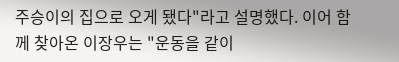주승이의 집으로 오게 됐다"라고 설명했다. 이어 함께 찾아온 이장우는 "운동을 같이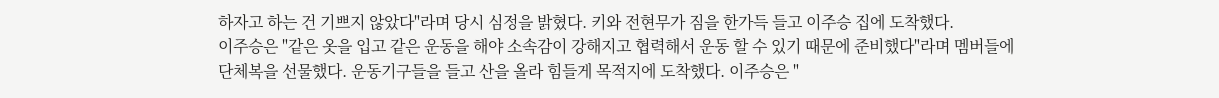하자고 하는 건 기쁘지 않았다"라며 당시 심정을 밝혔다. 키와 전현무가 짐을 한가득 들고 이주승 집에 도착했다.
이주승은 "같은 옷을 입고 같은 운동을 해야 소속감이 강해지고 협력해서 운동 할 수 있기 때문에 준비했다"라며 멤버들에 단체복을 선물했다. 운동기구들을 들고 산을 올라 힘들게 목적지에 도착했다. 이주승은 "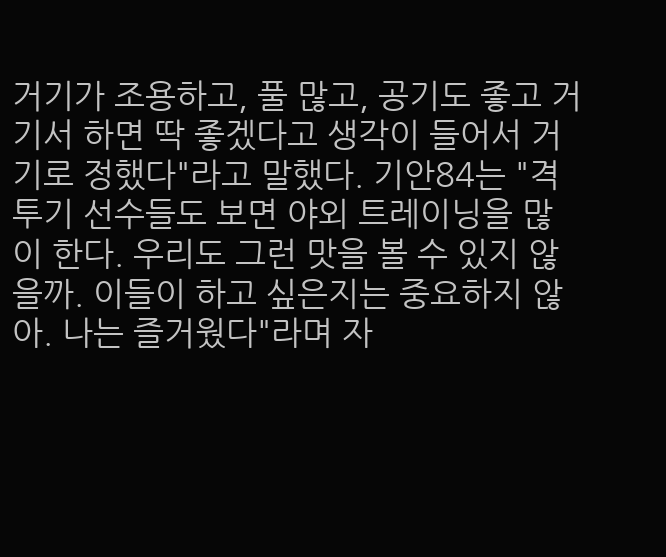거기가 조용하고, 풀 많고, 공기도 좋고 거기서 하면 딱 좋겠다고 생각이 들어서 거기로 정했다"라고 말했다. 기안84는 "격투기 선수들도 보면 야외 트레이닝을 많이 한다. 우리도 그런 맛을 볼 수 있지 않을까. 이들이 하고 싶은지는 중요하지 않아. 나는 즐거웠다"라며 자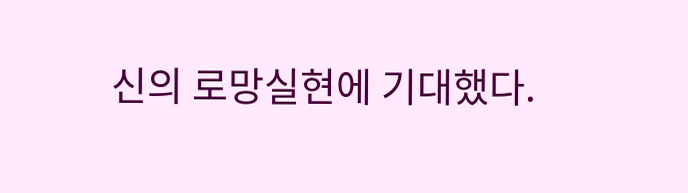신의 로망실현에 기대했다.